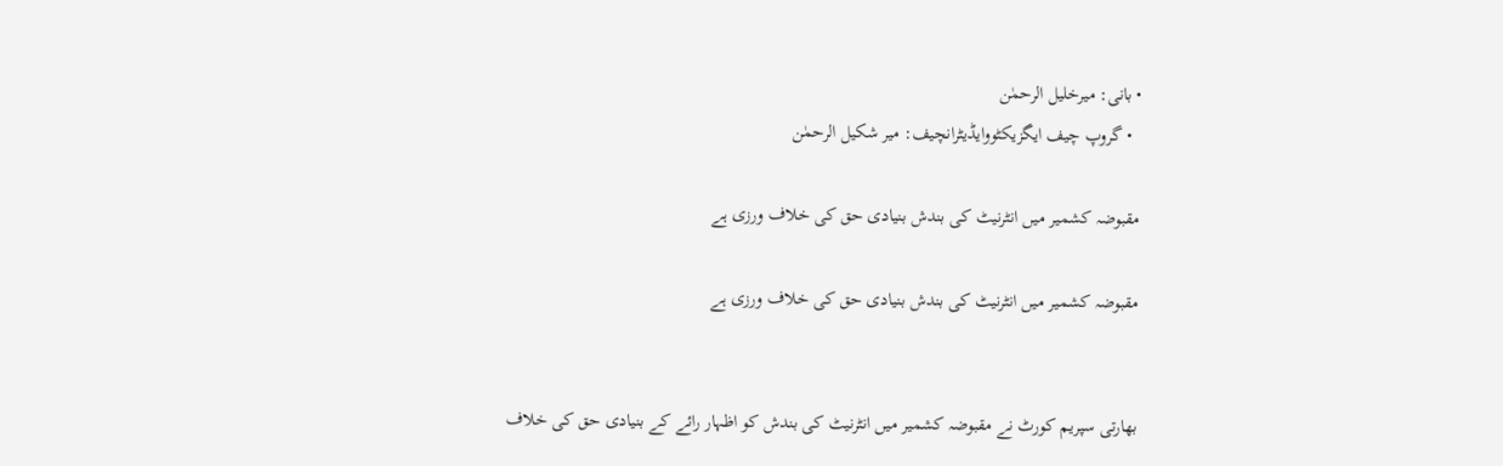• بانی: میرخلیل الرحمٰن
  • گروپ چیف ایگزیکٹووایڈیٹرانچیف: میر شکیل الرحمٰن

مقبوضہ کشمیر میں انٹرنیٹ کی بندش بنیادی حق کی خلاف ورزی ہے

مقبوضہ کشمیر میں انٹرنیٹ کی بندش بنیادی حق کی خلاف ورزی ہے


بھارتی سپریم کورٹ نے مقبوضہ کشمیر میں انٹرنیٹ کی بندش کو اظہار رائے کے بنیادی حق کی خلاف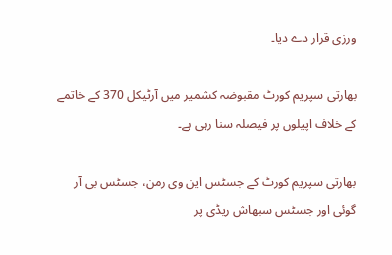ورزی قرار دے دیا۔

بھارتی سپریم کورٹ مقبوضہ کشمیر میں آرٹیکل 370 کے خاتمے کے خلاف اپیلوں پر فیصلہ سنا رہی ہے۔

بھارتی سپریم کورٹ کے جسٹس این وی رمن، جسٹس بی آر گوئی اور جسٹس سبھاش ریڈی پر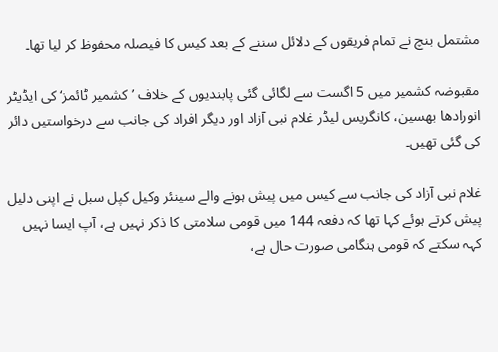مشتمل بنچ نے تمام فریقوں کے دلائل سننے کے بعد کیس کا فیصلہ محفوظ کر لیا تھا۔

مقبوضہ کشمیر میں 5 اگست سے لگائی گئی پابندیوں کے خلاف ’کشمیر ٹائمز‘ کی ایڈیٹر انورادھا بھسین، کانگریس لیڈر غلام نبی آزاد اور دیگر افراد کی جانب سے درخواستیں دائر کی گئی تھیں۔

غلام نبی آزاد کی جانب سے کیس میں پیش ہونے والے سینئر وکیل کپل سبل نے اپنی دلیل پیش کرتے ہوئے کہا تھا کہ دفعہ 144 میں قومی سلامتی کا ذکر نہیں ہے، آپ ایسا نہیں کہہ سکتے کہ قومی ہنگامی صورت حال ہے،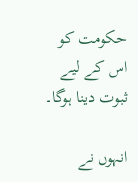حکومت کو اس کے لیے ثبوت دینا ہوگا۔

انہوں نے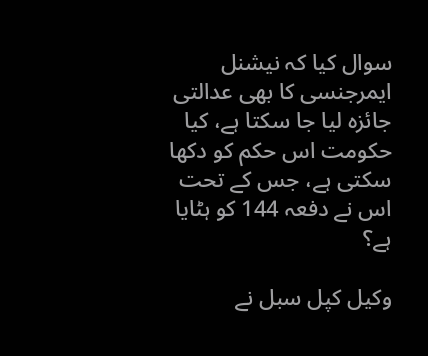سوال کیا کہ نیشنل ایمرجنسی کا بھی عدالتی جائزہ لیا جا سکتا ہے، کیا حکومت اس حکم کو دکھا سکتی ہے، جس کے تحت اس نے دفعہ 144 کو ہٹایا ہے؟

وکیل کپل سبل نے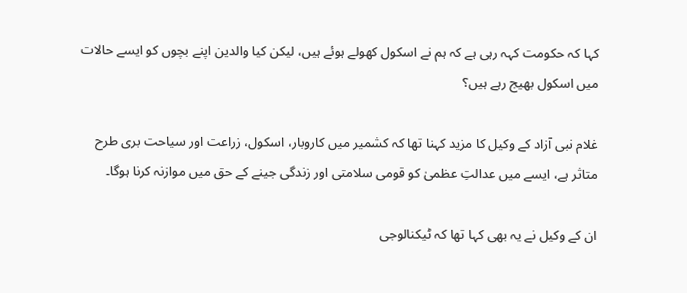کہا کہ حکومت کہہ رہی ہے کہ ہم نے اسکول کھولے ہوئے ہیں، لیکن کیا والدین اپنے بچوں کو ایسے حالات میں اسکول بھیج رہے ہیں؟

غلام نبی آزاد کے وکیل کا مزید کہنا تھا کہ کشمیر میں کاروبار، اسکول، زراعت اور سیاحت بری طرح متاثر ہے، ایسے میں عدالتِ عظمیٰ کو قومی سلامتی اور زندگی جینے کے حق میں موازنہ کرنا ہوگا۔

ان کے وکیل نے یہ بھی کہا تھا کہ ٹیکنالوجی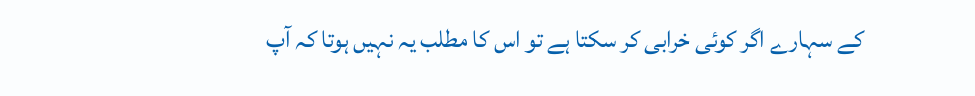کے سہارے اگر کوئی خرابی کر سکتا ہے تو اس کا مطلب یہ نہیں ہوتا کہ آپ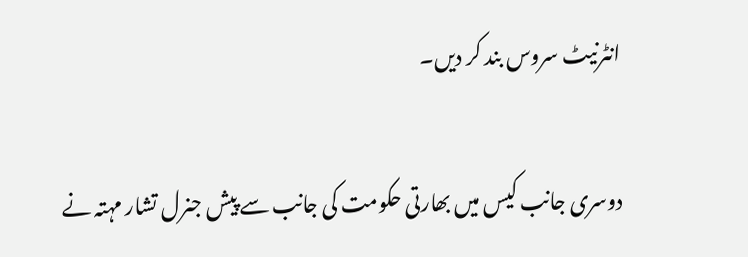انٹرنیٹ سروس بند کر دیں۔

دوسری جانب کیس میں بھارتی حکومت کی جانب سے پیش جنرل تشار مہتہ نے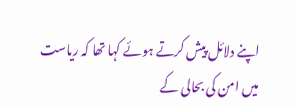اپنے دلائل پیش کرتے ہوئے کہا تھا کہ ریاست میں امن کی بحالی کے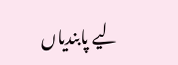لیے پابندیاں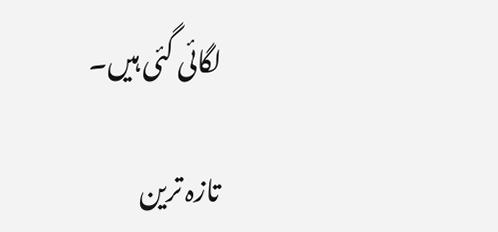لگائی گئی ہیں۔

تازہ ترین